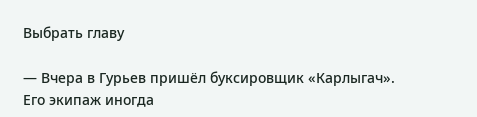Выбрать главу

— Вчера в Гурьев пришёл буксировщик «Карлыгач». Его экипаж иногда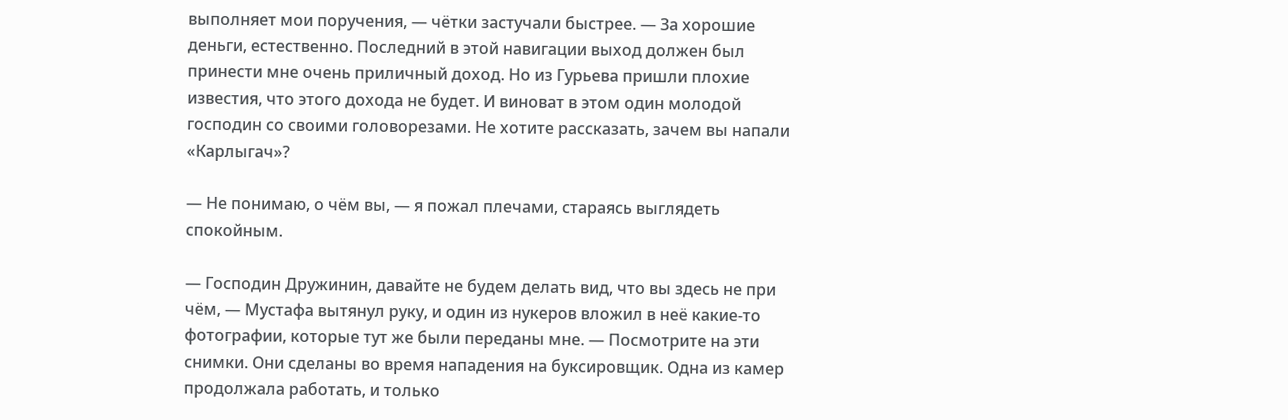выполняет мои поручения, — чётки застучали быстрее. — За хорошие деньги, естественно. Последний в этой навигации выход должен был принести мне очень приличный доход. Но из Гурьева пришли плохие известия, что этого дохода не будет. И виноват в этом один молодой господин со своими головорезами. Не хотите рассказать, зачем вы напали «Карлыгач»?

— Не понимаю, о чём вы, — я пожал плечами, стараясь выглядеть спокойным.

— Господин Дружинин, давайте не будем делать вид, что вы здесь не при чём, — Мустафа вытянул руку, и один из нукеров вложил в неё какие-то фотографии, которые тут же были переданы мне. — Посмотрите на эти снимки. Они сделаны во время нападения на буксировщик. Одна из камер продолжала работать, и только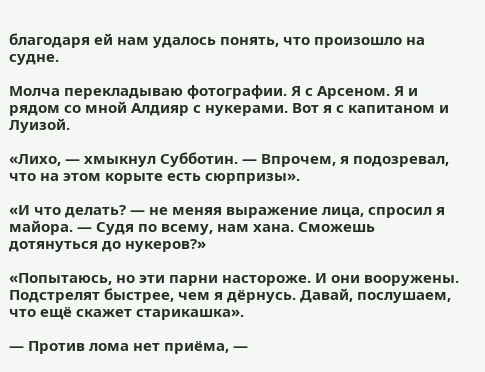благодаря ей нам удалось понять, что произошло на судне.

Молча перекладываю фотографии. Я с Арсеном. Я и рядом со мной Алдияр с нукерами. Вот я с капитаном и Луизой.

«Лихо, — хмыкнул Субботин. — Впрочем, я подозревал, что на этом корыте есть сюрпризы».

«И что делать? — не меняя выражение лица, спросил я майора. — Судя по всему, нам хана. Сможешь дотянуться до нукеров?»

«Попытаюсь, но эти парни настороже. И они вооружены. Подстрелят быстрее, чем я дёрнусь. Давай, послушаем, что ещё скажет старикашка».

— Против лома нет приёма, —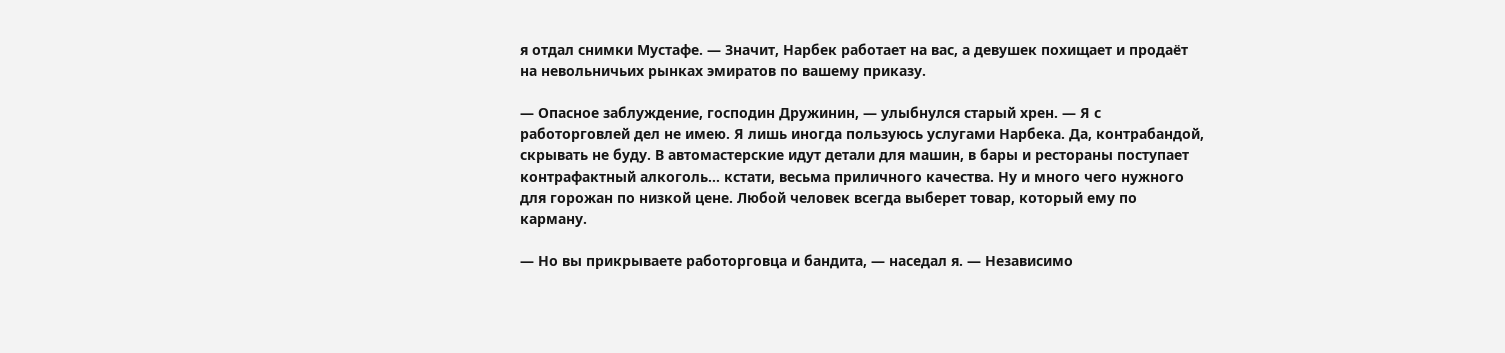я отдал снимки Мустафе. — Значит, Нарбек работает на вас, а девушек похищает и продаёт на невольничьих рынках эмиратов по вашему приказу.

— Опасное заблуждение, господин Дружинин, — улыбнулся старый хрен. — Я с работорговлей дел не имею. Я лишь иногда пользуюсь услугами Нарбека. Да, контрабандой, скрывать не буду. В автомастерские идут детали для машин, в бары и рестораны поступает контрафактный алкоголь… кстати, весьма приличного качества. Ну и много чего нужного для горожан по низкой цене. Любой человек всегда выберет товар, который ему по карману.

— Но вы прикрываете работорговца и бандита, — наседал я. — Независимо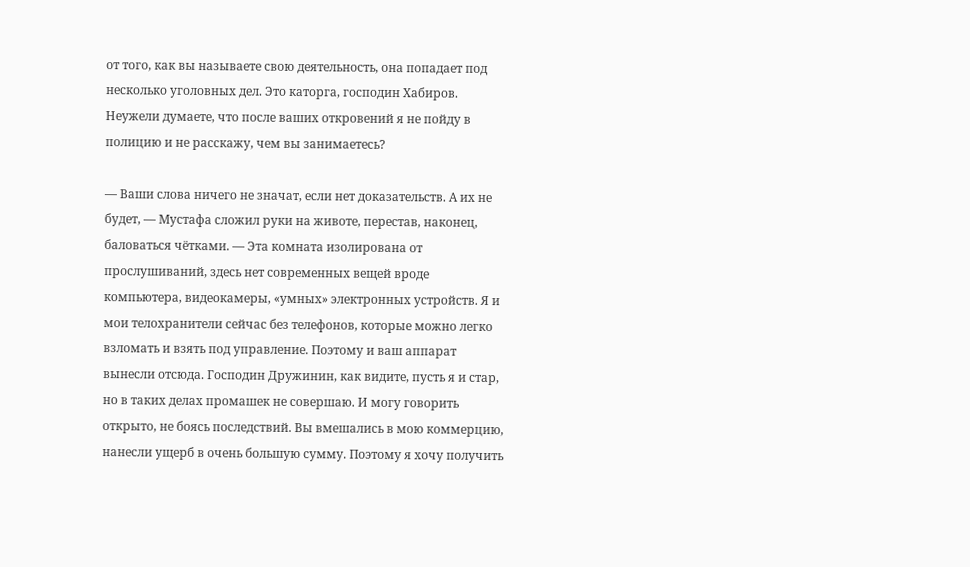от того, как вы называете свою деятельность, она попадает под несколько уголовных дел. Это каторга, господин Хабиров. Неужели думаете, что после ваших откровений я не пойду в полицию и не расскажу, чем вы занимаетесь?

— Ваши слова ничего не значат, если нет доказательств. А их не будет, — Мустафа сложил руки на животе, перестав, наконец, баловаться чётками. — Эта комната изолирована от прослушиваний, здесь нет современных вещей вроде компьютера, видеокамеры, «умных» электронных устройств. Я и мои телохранители сейчас без телефонов, которые можно легко взломать и взять под управление. Поэтому и ваш аппарат вынесли отсюда. Господин Дружинин, как видите, пусть я и стар, но в таких делах промашек не совершаю. И могу говорить открыто, не боясь последствий. Вы вмешались в мою коммерцию, нанесли ущерб в очень большую сумму. Поэтому я хочу получить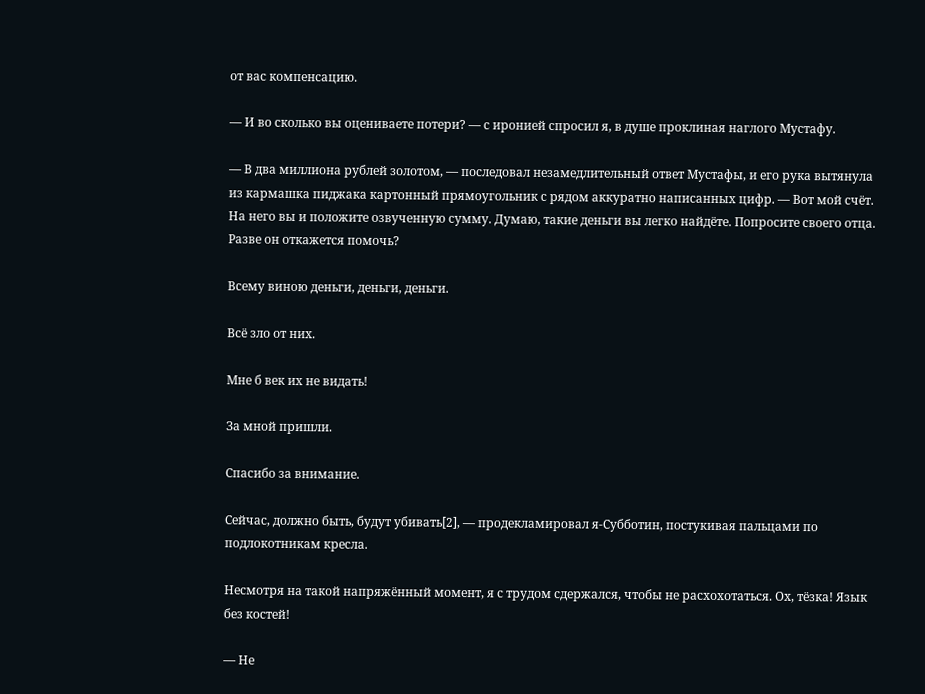от вас компенсацию.

— И во сколько вы оцениваете потери? — с иронией спросил я, в душе проклиная наглого Мустафу.

— В два миллиона рублей золотом, — последовал незамедлительный ответ Мустафы, и его рука вытянула из кармашка пиджака картонный прямоугольник с рядом аккуратно написанных цифр. — Вот мой счёт. На него вы и положите озвученную сумму. Думаю, такие деньги вы легко найдёте. Попросите своего отца. Разве он откажется помочь?

Всему виною деньги, деньги, деньги.

Всё зло от них.

Мне б век их не видать!

За мной пришли.

Спасибо за внимание.

Сейчас, должно быть, будут убивать[2], — продекламировал я-Субботин, постукивая пальцами по подлокотникам кресла.

Несмотря на такой напряжённый момент, я с трудом сдержался, чтобы не расхохотаться. Ох, тёзка! Язык без костей!

— Не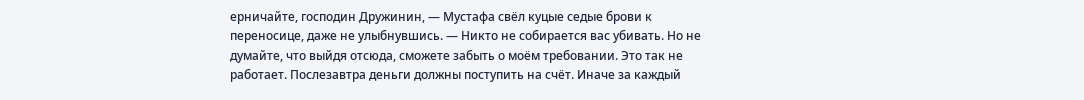ерничайте, господин Дружинин, — Мустафа свёл куцые седые брови к переносице, даже не улыбнувшись. — Никто не собирается вас убивать. Но не думайте, что выйдя отсюда, сможете забыть о моём требовании. Это так не работает. Послезавтра деньги должны поступить на счёт. Иначе за каждый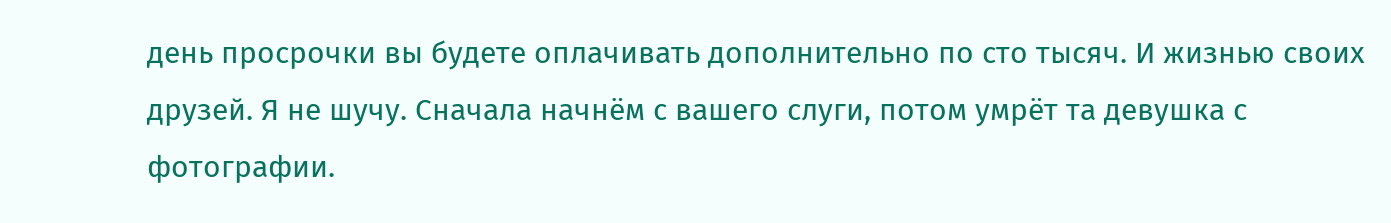день просрочки вы будете оплачивать дополнительно по сто тысяч. И жизнью своих друзей. Я не шучу. Сначала начнём с вашего слуги, потом умрёт та девушка с фотографии.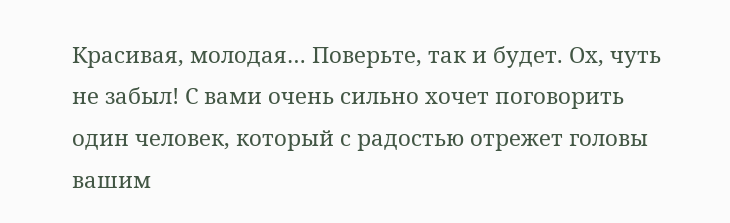Красивая, молодая… Поверьте, так и будет. Ох, чуть не забыл! С вами очень сильно хочет поговорить один человек, который с радостью отрежет головы вашим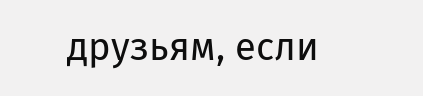друзьям, если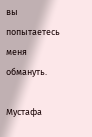вы попытаетесь меня обмануть.

Мустафа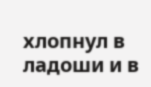хлопнул в ладоши и в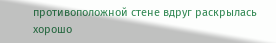противоположной стене вдруг раскрылась хорошо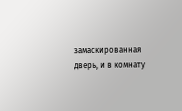замаскированная дверь, и в комнату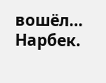вошёл… Нарбек.